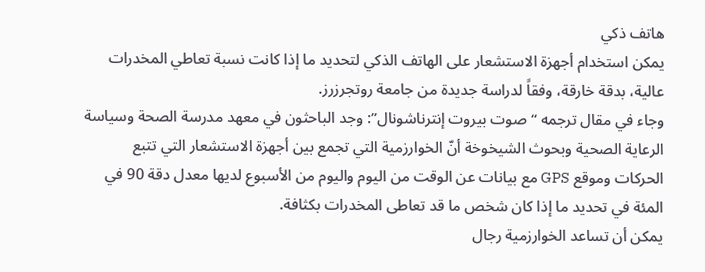هاتف ذكي
يمكن استخدام أجهزة الاستشعار على الهاتف الذكي لتحديد ما إذا كانت نسبة تعاطي المخدرات عالية، بدقة خارقة، وفقاً لدراسة جديدة من جامعة روتجرزرز.
وجاء في مقال ترجمه “صوت بيروت إنترناشونال”: وجد الباحثون في معهد مدرسة الصحة وسياسة الرعاية الصحية وبحوث الشيخوخة أنّ الخوارزمية التي تجمع بين أجهزة الاستشعار التي تتبع الحركات وموقع GPS مع بيانات عن الوقت من اليوم واليوم من الأسبوع لديها معدل دقة 90 في المئة في تحديد ما إذا كان شخص ما قد تعاطى المخدرات بكثافة.
يمكن أن تساعد الخوارزمية رجال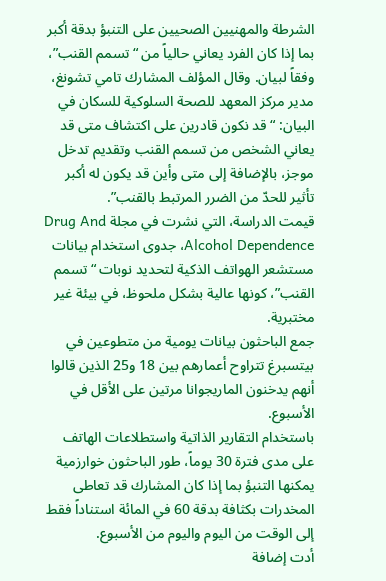الشرطة والمهنيين الصحيين على التنبؤ بدقة أكبر بما إذا كان الفرد يعاني حالياً من “تسمم القنب”، وفقاً لبيان. وقال المؤلف المشارك تامي تشونغ، مدير مركز المعهد للصحة السلوكية للسكان في البيان: “قد نكون قادرين على اكتشاف متى قد يعاني الشخص من تسمم القنب وتقديم تدخل موجز، بالإضافة إلى متى وأين قد يكون له أكبر تأثير للحدّ من الضرر المرتبط بالقنب”.
قيمت الدراسة، التي نشرت في مجلة Drug And Alcohol Dependence، جدوى استخدام بيانات مستشعر الهواتف الذكية لتحديد نوبات “تسمم القنب”، كونها عالية بشكل ملحوظ، في بيئة غير مختبرية.
جمع الباحثون بيانات يومية من متطوعين في بيتسبرغ تتراوح أعمارهم بين 18 و25 الذين قالوا أنهم يدخنون الماريجوانا مرتين على الأقل في الأسبوع.
باستخدام التقارير الذاتية واستطلاعات الهاتف على مدى فترة 30 يوماً، طور الباحثون خوارزمية يمكنها التنبؤ بما إذا كان المشارك قد تعاطى المخدرات بكثافة بدقة 60 في المائة استناداً فقط إلى الوقت من اليوم واليوم من الأسبوع.
أدت إضافة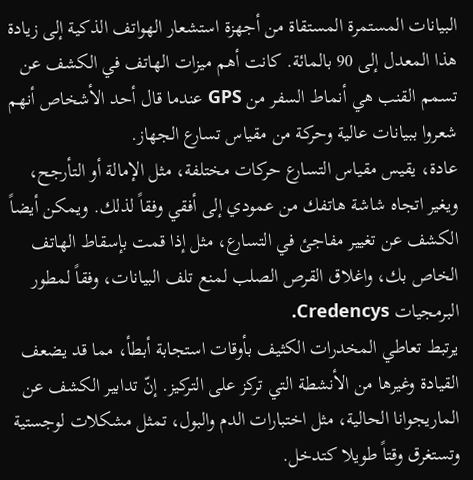البيانات المستمرة المستقاة من أجهزة استشعار الهواتف الذكية إلى زيادة هذا المعدل إلى 90 بالمائة. كانت أهم ميزات الهاتف في الكشف عن تسمم القنب هي أنماط السفر من GPS عندما قال أحد الأشخاص أنهم شعروا ببيانات عالية وحركة من مقياس تسارع الجهاز.
عادة، يقيس مقياس التسارع حركات مختلفة، مثل الإمالة أو التأرجح، ويغير اتجاه شاشة هاتفك من عمودي إلى أفقي وفقاً لذلك. ويمكن أيضاً الكشف عن تغيير مفاجئ في التسارع، مثل إذا قمت بإسقاط الهاتف الخاص بك، واغلاق القرص الصلب لمنع تلف البيانات، وفقاً لمطور البرمجيات Credencys.
يرتبط تعاطي المخدرات الكثيف بأوقات استجابة أبطأ، مما قد يضعف القيادة وغيرها من الأنشطة التي تركز على التركيز. إنّ تدابير الكشف عن الماريجوانا الحالية، مثل اختبارات الدم والبول، تمثل مشكلات لوجستية وتستغرق وقتاً طويلا كتدخل.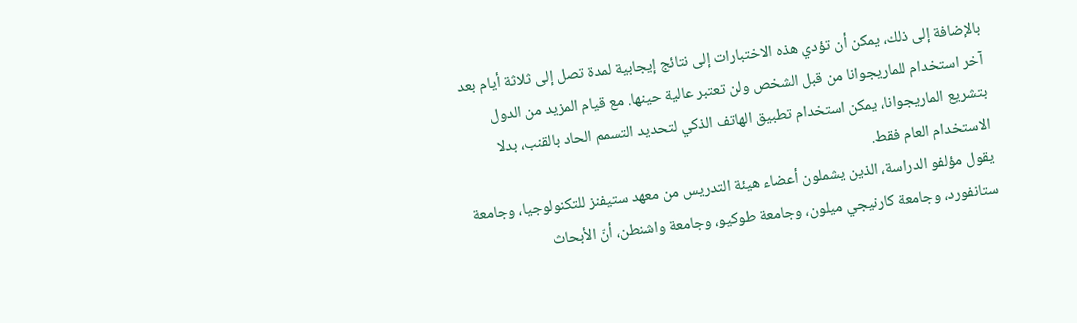بالإضافة إلى ذلك، يمكن أن تؤدي هذه الاختبارات إلى نتائج إيجابية لمدة تصل إلى ثلاثة أيام بعد آخر استخدام للماريجوانا من قبل الشخص ولن تعتبر عالية حينها. مع قيام المزيد من الدول بتشريع الماريجوانا، يمكن استخدام تطبيق الهاتف الذكي لتحديد التسمم الحاد بالقنب، بدلا الاستخدام العام فقط.
يقول مؤلفو الدراسة، الذين يشملون أعضاء هيئة التدريس من معهد ستيفنز للتكنولوجيا، وجامعة ستانفورد، وجامعة كارنيجي ميلون، وجامعة طوكيو، وجامعة واشنطن، أنّ الأبحاث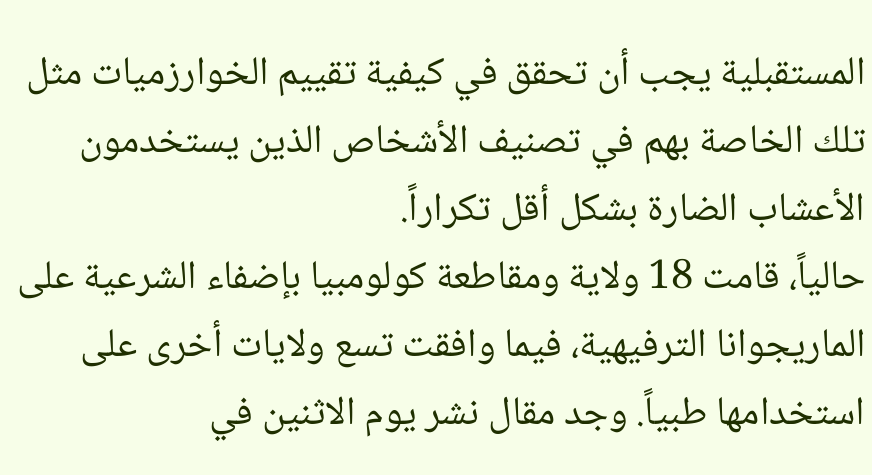المستقبلية يجب أن تحقق في كيفية تقييم الخوارزميات مثل تلك الخاصة بهم في تصنيف الأشخاص الذين يستخدمون الأعشاب الضارة بشكل أقل تكراراً.
حالياً، قامت 18 ولاية ومقاطعة كولومبيا بإضفاء الشرعية على الماريجوانا الترفيهية، فيما وافقت تسع ولايات أخرى على استخدامها طبياً. وجد مقال نشر يوم الاثنين في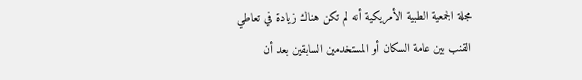مجلة الجمعية الطبية الأمريكية أنه لم تكن هناك زيادة في تعاطي القنب بين عامة السكان أو المستخدمين السابقين بعد أن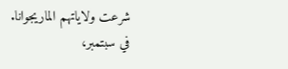شرعت ولاياتهم الماريجوانا.
في سبتمبر،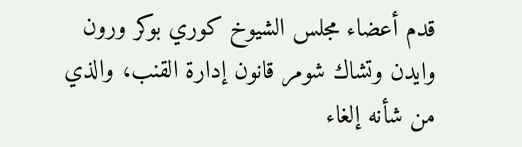قدم أعضاء مجلس الشيوخ كوري بوكر ورون وايدن وتشاك شومر قانون إدارة القنب، والذي من شأنه إلغاء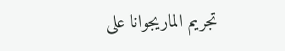تجريم الماريجوانا على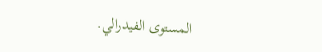المستوى الفيدرالي.